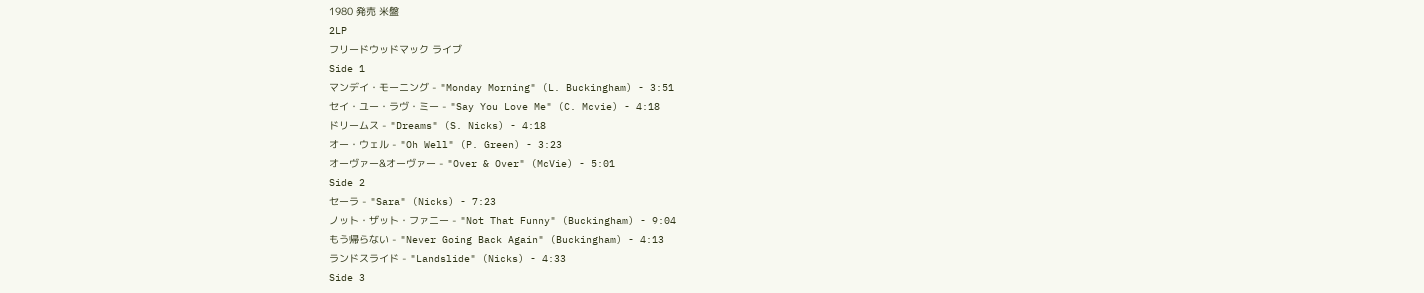1980 発売 米盤
2LP
フリードウッドマック ライブ
Side 1
マンデイ・モーニング - "Monday Morning" (L. Buckingham) - 3:51
セイ・ユー・ラヴ・ミー - "Say You Love Me" (C. Mcvie) - 4:18
ドリームス - "Dreams" (S. Nicks) - 4:18
オー・ウェル - "Oh Well" (P. Green) - 3:23
オーヴァー&オーヴァー - "Over & Over" (McVie) - 5:01
Side 2
セーラ - "Sara" (Nicks) - 7:23
ノット・ザット・ファニー - "Not That Funny" (Buckingham) - 9:04
もう帰らない - "Never Going Back Again" (Buckingham) - 4:13
ランドスライド - "Landslide" (Nicks) - 4:33
Side 3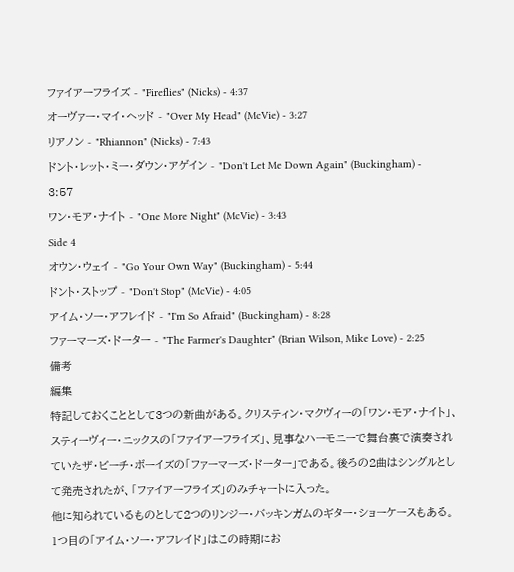ファイアーフライズ - "Fireflies" (Nicks) - 4:37
オーヴァー・マイ・ヘッド - "Over My Head" (McVie) - 3:27
リアノン - "Rhiannon" (Nicks) - 7:43
ドント・レット・ミー・ダウン・アゲイン - "Don't Let Me Down Again" (Buckingham) - 3:57
ワン・モア・ナイト - "One More Night" (McVie) - 3:43
Side 4
オウン・ウェイ - "Go Your Own Way" (Buckingham) - 5:44
ドント・ストップ - "Don't Stop" (McVie) - 4:05
アイム・ソー・アフレイド - "I'm So Afraid" (Buckingham) - 8:28
ファーマーズ・ドーター - "The Farmer's Daughter" (Brian Wilson, Mike Love) - 2:25
備考
編集
特記しておくこととして3つの新曲がある。クリスティン・マクヴィーの「ワン・モア・ナイト」、スティーヴィー・ニックスの「ファイアーフライズ」、見事なハーモニーで舞台裏で演奏されていたザ・ビーチ・ボーイズの「ファーマーズ・ドーター」である。後ろの2曲はシングルとして発売されたが、「ファイアーフライズ」のみチャートに入った。
他に知られているものとして2つのリンジー・バッキンガムのギター・ショーケースもある。1つ目の「アイム・ソー・アフレイド」はこの時期にお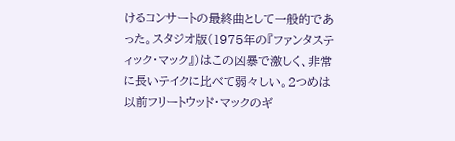けるコンサートの最終曲として一般的であった。スタジオ版(1975年の『ファンタスティック・マック』)はこの凶暴で激しく、非常に長いテイクに比べて弱々しい。2つめは以前フリートウッド・マックのギ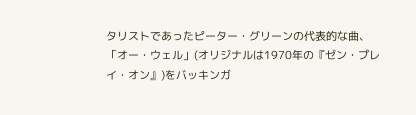タリストであったピーター・グリーンの代表的な曲、「オー・ウェル」(オリジナルは1970年の『ゼン・プレイ・オン』)をバッキンガ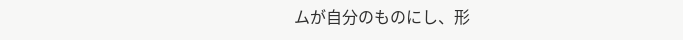ムが自分のものにし、形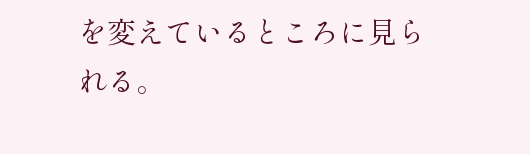を変えているところに見られる。